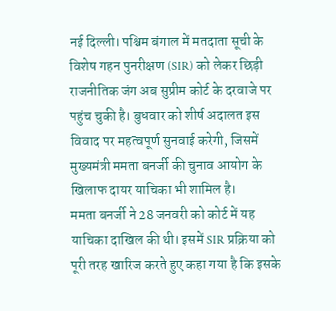नई दिल्ली। पश्चिम बंगाल में मतदाता सूची के विशेष गहन पुनरीक्षण (SIR) को लेकर छिड़ी राजनीतिक जंग अब सुप्रीम कोर्ट के दरवाजे पर पहुंच चुकी है। बुधवार को शीर्ष अदालत इस विवाद पर महत्वपूर्ण सुनवाई करेगी, जिसमें मुख्यमंत्री ममता बनर्जी की चुनाव आयोग के खिलाफ दायर याचिका भी शामिल है।
ममता बनर्जी ने 28 जनवरी को कोर्ट में यह याचिका दाखिल की थी। इसमें SIR प्रक्रिया को पूरी तरह खारिज करते हुए कहा गया है कि इसके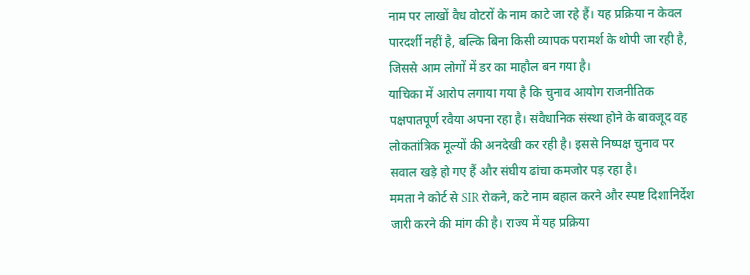नाम पर लाखों वैध वोटरों के नाम काटे जा रहे हैं। यह प्रक्रिया न केवल पारदर्शी नहीं है, बल्कि बिना किसी व्यापक परामर्श के थोपी जा रही है, जिससे आम लोगों में डर का माहौल बन गया है।
याचिका में आरोप लगाया गया है कि चुनाव आयोग राजनीतिक पक्षपातपूर्ण रवैया अपना रहा है। संवैधानिक संस्था होने के बावजूद वह लोकतांत्रिक मूल्यों की अनदेखी कर रही है। इससे निष्पक्ष चुनाव पर सवाल खड़े हो गए हैं और संघीय ढांचा कमजोर पड़ रहा है।
ममता ने कोर्ट से SIR रोकने, कटे नाम बहाल करने और स्पष्ट दिशानिर्देश जारी करने की मांग की है। राज्य में यह प्रक्रिया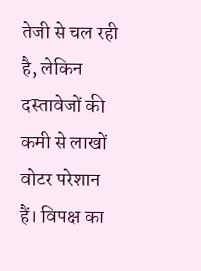तेजी से चल रही है, लेकिन दस्तावेजों की कमी से लाखों वोटर परेशान हैं। विपक्ष का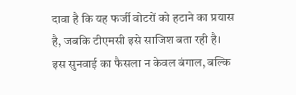दावा है कि यह फर्जी वोटरों को हटाने का प्रयास है, जबकि टीएमसी इसे साजिश बता रही है।
इस सुनवाई का फैसला न केवल बंगाल, बल्कि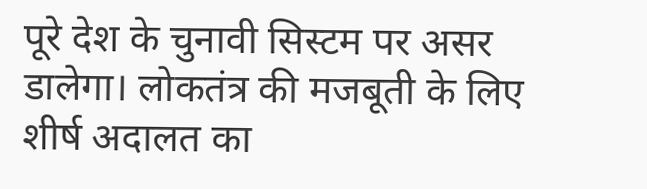पूरे देश के चुनावी सिस्टम पर असर डालेगा। लोकतंत्र की मजबूती के लिए शीर्ष अदालत का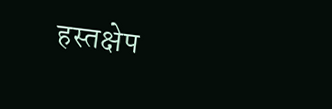हस्तक्षेप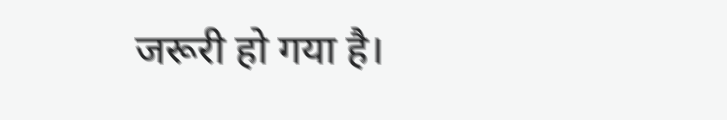जरूरी हो गया है।